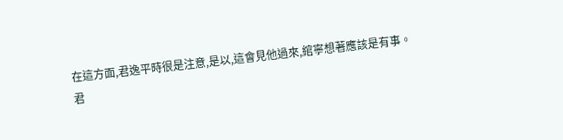在這方面,君逸平時很是注意,是以,這會見他過來,綰寧想著應該是有事。
君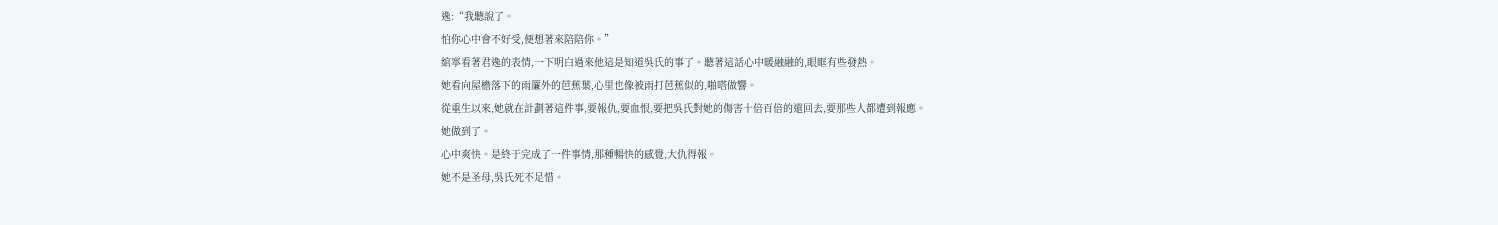逸:“我聽說了。
怕你心中會不好受,便想著來陪陪你。”
綰寧看著君逸的表情,一下明白過來他這是知道吳氏的事了。聽著這話心中暖融融的,眼眶有些發熱。
她看向屋檐落下的雨簾外的芭蕉葉,心里也像被雨打芭蕉似的,啪嗒做響。
從重生以來,她就在計劃著這件事,要報仇,要血恨,要把吳氏對她的傷害十倍百倍的還回去,要那些人都遭到報應。
她做到了。
心中爽快。是終于完成了一件事情,那種暢快的感覺,大仇得報。
她不是圣母,吳氏死不足惜。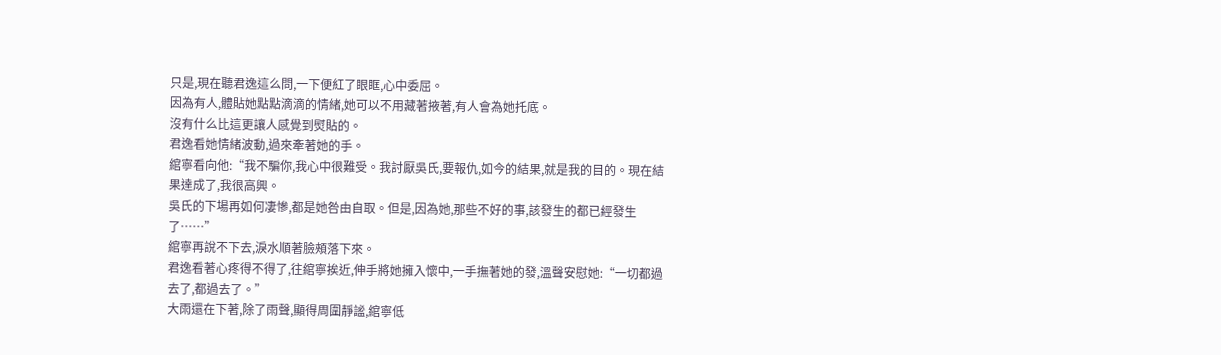只是,現在聽君逸這么問,一下便紅了眼眶,心中委屈。
因為有人,體貼她點點滴滴的情緒,她可以不用藏著掖著,有人會為她托底。
沒有什么比這更讓人感覺到熨貼的。
君逸看她情緒波動,過來牽著她的手。
綰寧看向他:“我不騙你,我心中很難受。我討厭吳氏,要報仇,如今的結果,就是我的目的。現在結果達成了,我很高興。
吳氏的下場再如何凄慘,都是她咎由自取。但是,因為她,那些不好的事,該發生的都已經發生了……”
綰寧再說不下去,淚水順著臉頰落下來。
君逸看著心疼得不得了,往綰寧挨近,伸手將她擁入懷中,一手撫著她的發,溫聲安慰她:“一切都過去了,都過去了。”
大雨還在下著,除了雨聲,顯得周圍靜謐,綰寧低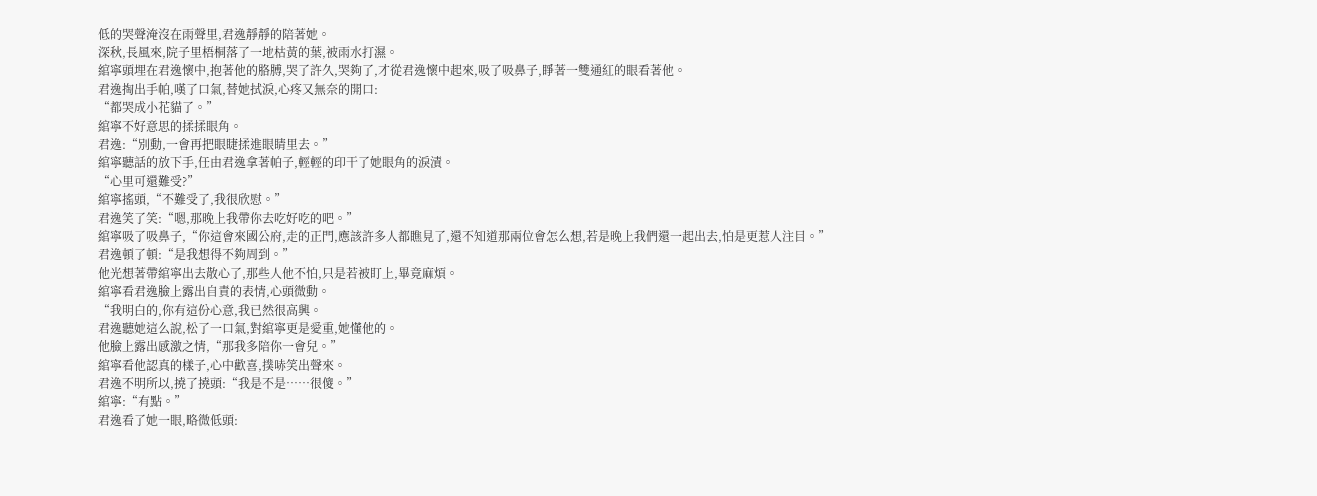低的哭聲淹沒在雨聲里,君逸靜靜的陪著她。
深秋,長風來,院子里梧桐落了一地枯黃的葉,被雨水打濕。
綰寧頭埋在君逸懷中,抱著他的胳膊,哭了許久,哭夠了,才從君逸懷中起來,吸了吸鼻子,睜著一雙通紅的眼看著他。
君逸掏出手帕,嘆了口氣,替她拭淚,心疼又無奈的開口:
“都哭成小花貓了。”
綰寧不好意思的揉揉眼角。
君逸:“別動,一會再把眼睫揉進眼睛里去。”
綰寧聽話的放下手,任由君逸拿著帕子,輕輕的印干了她眼角的淚漬。
“心里可還難受?”
綰寧搖頭,“不難受了,我很欣慰。”
君逸笑了笑:“嗯,那晚上我帶你去吃好吃的吧。”
綰寧吸了吸鼻子,“你這會來國公府,走的正門,應該許多人都瞧見了,還不知道那兩位會怎么想,若是晚上我們還一起出去,怕是更惹人注目。”
君逸頓了頓:“是我想得不夠周到。”
他光想著帶綰寧出去散心了,那些人他不怕,只是若被盯上,畢竟麻煩。
綰寧看君逸臉上露出自責的表情,心頭微動。
“我明白的,你有這份心意,我已然很高興。
君逸聽她這么說,松了一口氣,對綰寧更是愛重,她懂他的。
他臉上露出感激之情,“那我多陪你一會兒。”
綰寧看他認真的樣子,心中歡喜,撲哧笑出聲來。
君逸不明所以,撓了撓頭:“我是不是……很傻。”
綰寧:“有點。”
君逸看了她一眼,略微低頭: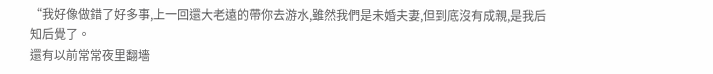“我好像做錯了好多事,上一回還大老遠的帶你去游水,雖然我們是未婚夫妻,但到底沒有成親,是我后知后覺了。
還有以前常常夜里翻墻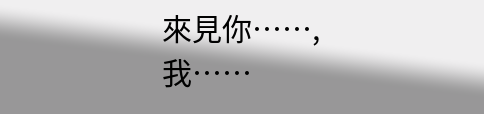來見你……,我……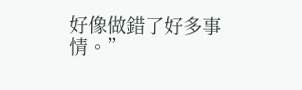好像做錯了好多事情。”